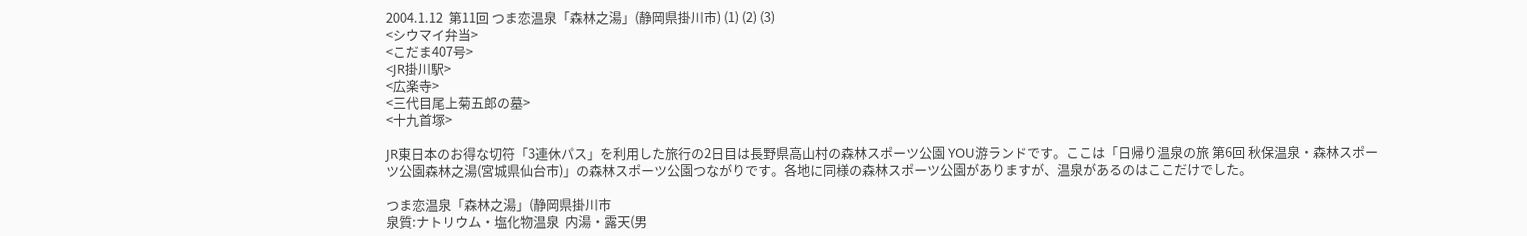2004.1.12  第11回 つま恋温泉「森林之湯」(静岡県掛川市) (1) (2) (3)
<シウマイ弁当>
<こだま407号>
<JR掛川駅>
<広楽寺>
<三代目尾上菊五郎の墓>
<十九首塚>

JR東日本のお得な切符「3連休パス」を利用した旅行の2日目は長野県高山村の森林スポーツ公園 YOU游ランドです。ここは「日帰り温泉の旅 第6回 秋保温泉・森林スポーツ公園森林之湯(宮城県仙台市)」の森林スポーツ公園つながりです。各地に同様の森林スポーツ公園がありますが、温泉があるのはここだけでした。

つま恋温泉「森林之湯」(静岡県掛川市
泉質:ナトリウム・塩化物温泉  内湯・露天(男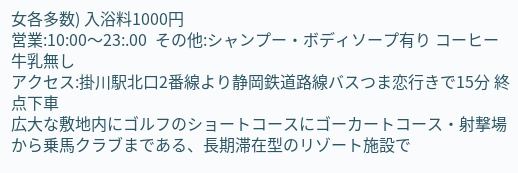女各多数) 入浴料1000円
営業:10:00〜23:.00  その他:シャンプー・ボディソープ有り コーヒー牛乳無し
アクセス:掛川駅北口2番線より静岡鉄道路線バスつま恋行きで15分 終点下車
広大な敷地内にゴルフのショートコースにゴーカートコース・射撃場から乗馬クラブまである、長期滞在型のリゾート施設で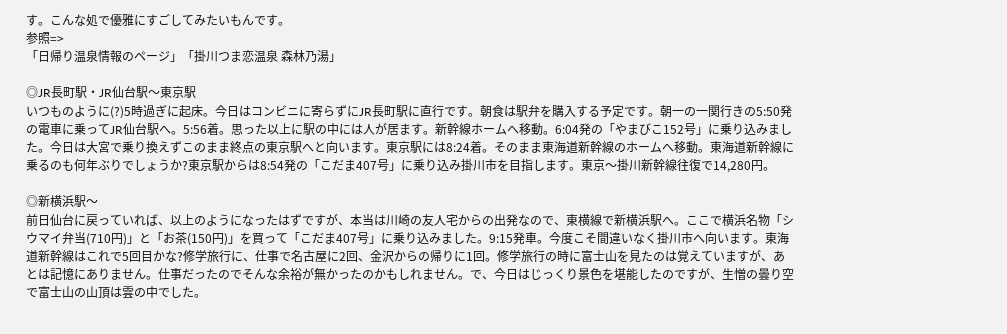す。こんな処で優雅にすごしてみたいもんです。
参照=>
「日帰り温泉情報のページ」「掛川つま恋温泉 森林乃湯」

◎JR長町駅・JR仙台駅〜東京駅
いつものように(?)5時過ぎに起床。今日はコンビニに寄らずにJR長町駅に直行です。朝食は駅弁を購入する予定です。朝一の一関行きの5:50発の電車に乗ってJR仙台駅へ。5:56着。思った以上に駅の中には人が居ます。新幹線ホームへ移動。6:04発の「やまびこ152号」に乗り込みました。今日は大宮で乗り換えずこのまま終点の東京駅へと向います。東京駅には8:24着。そのまま東海道新幹線のホームへ移動。東海道新幹線に乗るのも何年ぶりでしょうか?東京駅からは8:54発の「こだま407号」に乗り込み掛川市を目指します。東京〜掛川新幹線往復で14,280円。

◎新横浜駅〜
前日仙台に戻っていれば、以上のようになったはずですが、本当は川崎の友人宅からの出発なので、東横線で新横浜駅へ。ここで横浜名物「シウマイ弁当(710円)」と「お茶(150円)」を買って「こだま407号」に乗り込みました。9:15発車。今度こそ間違いなく掛川市へ向います。東海道新幹線はこれで5回目かな?修学旅行に、仕事で名古屋に2回、金沢からの帰りに1回。修学旅行の時に富士山を見たのは覚えていますが、あとは記憶にありません。仕事だったのでそんな余裕が無かったのかもしれません。で、今日はじっくり景色を堪能したのですが、生憎の曇り空で富士山の山頂は雲の中でした。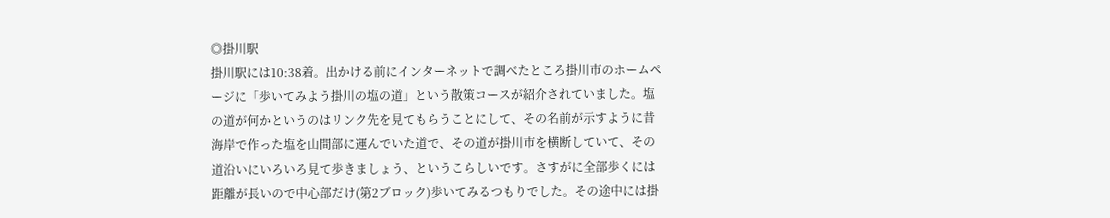◎掛川駅
掛川駅には10:38着。出かける前にインターネットで調べたところ掛川市のホームページに「歩いてみよう掛川の塩の道」という散策コースが紹介されていました。塩の道が何かというのはリンク先を見てもらうことにして、その名前が示すように昔海岸で作った塩を山間部に運んでいた道で、その道が掛川市を横断していて、その道沿いにいろいろ見て歩きましょう、というこらしいです。さすがに全部歩くには距離が長いので中心部だけ(第2ブロック)歩いてみるつもりでした。その途中には掛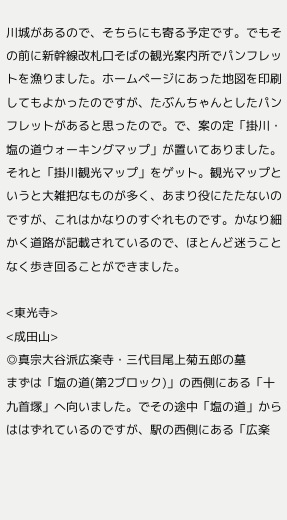川城があるので、そちらにも寄る予定です。でもその前に新幹線改札口そばの観光案内所でパンフレットを漁りました。ホームページにあった地図を印刷してもよかったのですが、たぶんちゃんとしたパンフレットがあると思ったので。で、案の定「掛川・塩の道ウォーキングマップ」が置いてありました。それと「掛川観光マップ」をゲット。観光マップというと大雑把なものが多く、あまり役にたたないのですが、これはかなりのすぐれものです。かなり細かく道路が記載されているので、ほとんど迷うことなく歩き回ることができました。

<東光寺>
<成田山>
◎真宗大谷派広楽寺・三代目尾上菊五郎の墓
まずは「塩の道(第2ブロック)」の西側にある「十九首塚」へ向いました。でその途中「塩の道」からははずれているのですが、駅の西側にある「広楽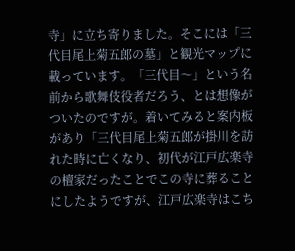寺」に立ち寄りました。そこには「三代目尾上菊五郎の墓」と観光マップに載っています。「三代目〜」という名前から歌舞伎役者だろう、とは想像がついたのですが。着いてみると案内板があり「三代目尾上菊五郎が掛川を訪れた時に亡くなり、初代が江戸広楽寺の檀家だったことでこの寺に葬ることにしたようですが、江戸広楽寺はこち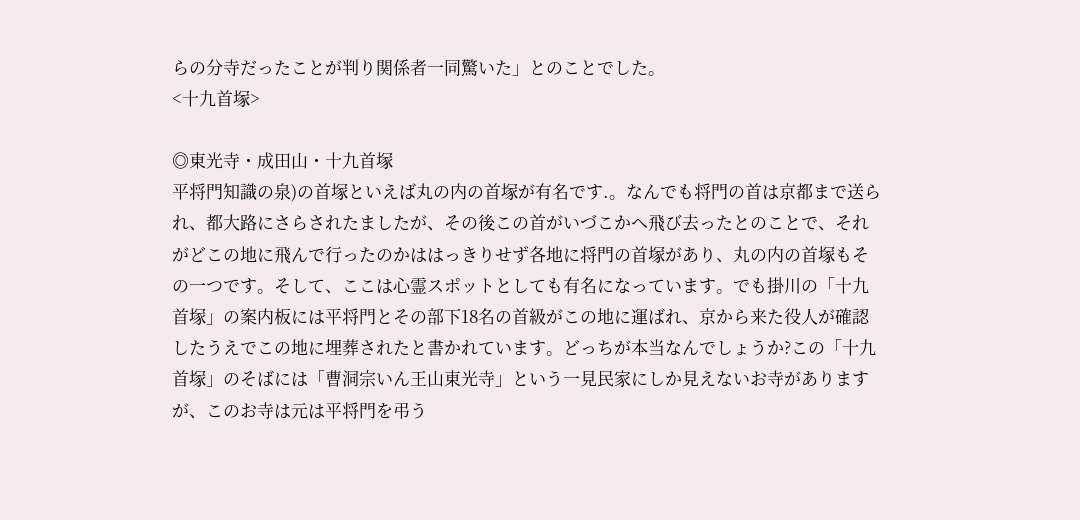らの分寺だったことが判り関係者一同驚いた」とのことでした。
<十九首塚>

◎東光寺・成田山・十九首塚
平将門知識の泉)の首塚といえば丸の内の首塚が有名です.。なんでも将門の首は京都まで送られ、都大路にさらされたましたが、その後この首がいづこかへ飛び去ったとのことで、それがどこの地に飛んで行ったのかははっきりせず各地に将門の首塚があり、丸の内の首塚もその一つです。そして、ここは心霊スポットとしても有名になっています。でも掛川の「十九首塚」の案内板には平将門とその部下18名の首級がこの地に運ばれ、京から来た役人が確認したうえでこの地に埋葬されたと書かれています。どっちが本当なんでしょうか?この「十九首塚」のそばには「曹洞宗いん王山東光寺」という一見民家にしか見えないお寺がありますが、このお寺は元は平将門を弔う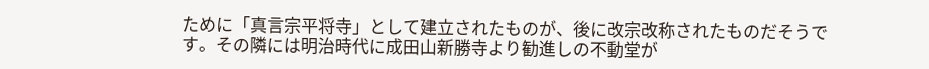ために「真言宗平将寺」として建立されたものが、後に改宗改称されたものだそうです。その隣には明治時代に成田山新勝寺より勧進しの不動堂が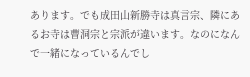あります。でも成田山新勝寺は真言宗、隣にあるお寺は曹洞宗と宗派が違います。なのになんで一緒になっているんでし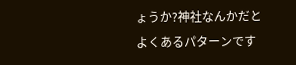ょうか?神社なんかだとよくあるパターンです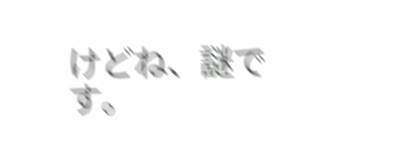けどね、謎です。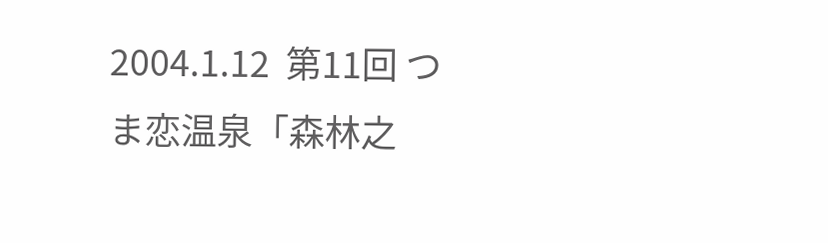2004.1.12  第11回 つま恋温泉「森林之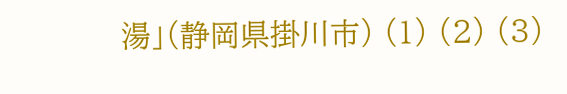湯」(静岡県掛川市) (1) (2) (3)